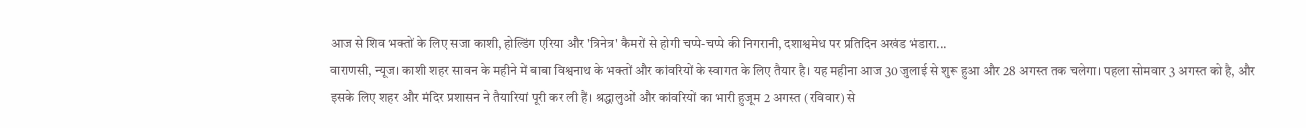आज से शिव भक्तों के लिए सजा काशी, होल्डिंग एरिया और 'त्रिनेत्र' कैमरों से होगी चप्पे-चप्पे की निगरानी, दशाश्वमेध पर प्रतिदिन अखंड भंडारा...
वाराणसी, न्यूज। काशी शहर सावन के महीने में बाबा विश्वनाथ के भक्तों और कांवरियों के स्वागत के लिए तैयार है। यह महीना आज 30 जुलाई से शुरू हुआ और 28 अगस्त तक चलेगा। पहला सोमवार 3 अगस्त को है, और इसके लिए शहर और मंदिर प्रशासन ने तैयारियां पूरी कर ली हैं। श्रद्धालुओं और कांवरियों का भारी हुजूम 2 अगस्त (रविवार) से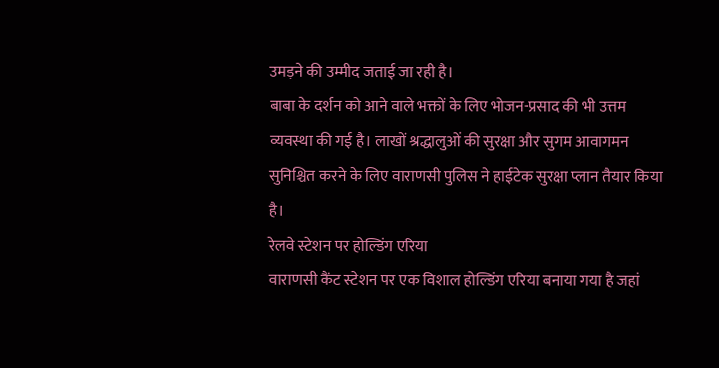उमड़ने की उम्मीद जताई जा रही है।
बाबा के दर्शन को आने वाले भक्तों के लिए भोजन-प्रसाद की भी उत्तम व्यवस्था की गई है। लाखों श्रद्धालुओं की सुरक्षा और सुगम आवागमन सुनिश्चित करने के लिए वाराणसी पुलिस ने हाईटेक सुरक्षा प्लान तैयार किया है।
रेलवे स्टेशन पर होल्डिंग एरिया
वाराणसी कैंट स्टेशन पर एक विशाल होल्डिंग एरिया बनाया गया है जहां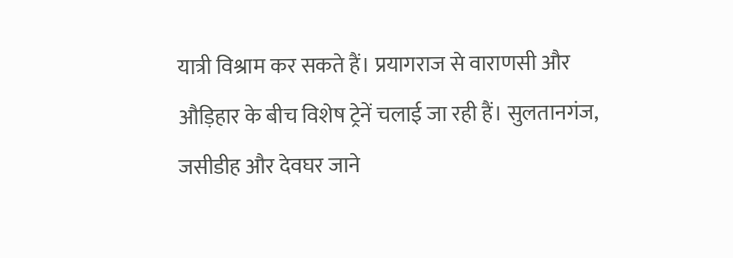यात्री विश्राम कर सकते हैं। प्रयागराज से वाराणसी और औड़िहार के बीच विशेष ट्रेनें चलाई जा रही हैं। सुलतानगंज, जसीडीह और देवघर जाने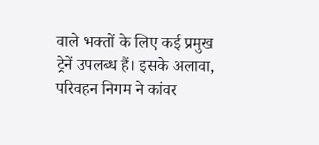वाले भक्तों के लिए कई प्रमुख ट्रेनें उपलब्ध हैं। इसके अलावा, परिवहन निगम ने कांवर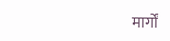मार्गों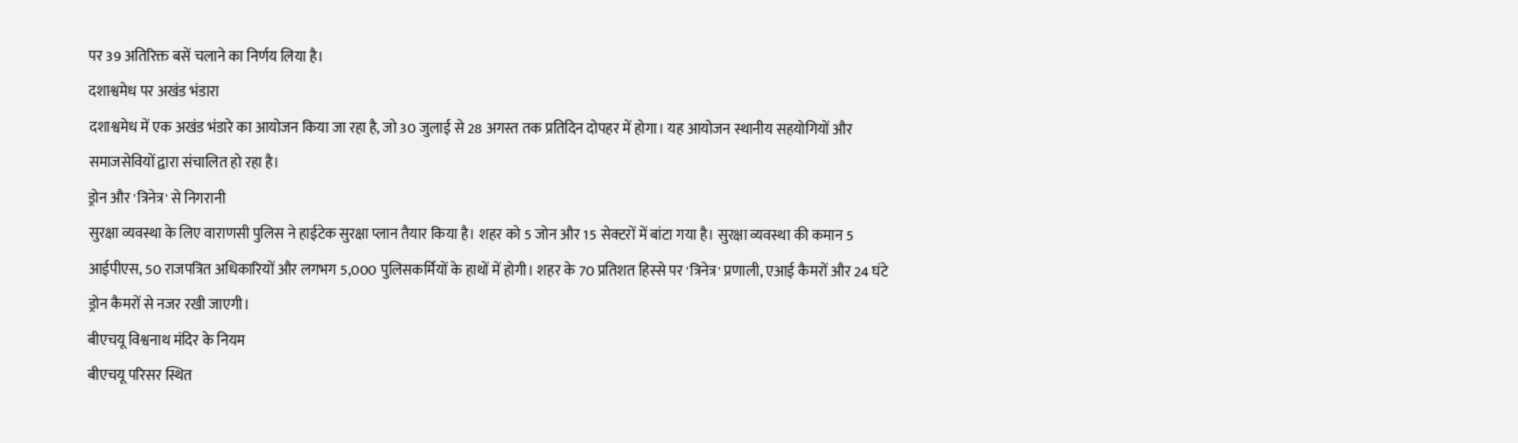पर 39 अतिरिक्त बसें चलाने का निर्णय लिया है।
दशाश्वमेध पर अखंड भंडारा
दशाश्वमेध में एक अखंड भंडारे का आयोजन किया जा रहा है, जो 30 जुलाई से 28 अगस्त तक प्रतिदिन दोपहर में होगा। यह आयोजन स्थानीय सहयोगियों और समाजसेवियों द्वारा संचालित हो रहा है।
ड्रोन और 'त्रिनेत्र' से निगरानी
सुरक्षा व्यवस्था के लिए वाराणसी पुलिस ने हाईटेक सुरक्षा प्लान तैयार किया है। शहर को 5 जोन और 15 सेक्टरों में बांटा गया है। सुरक्षा व्यवस्था की कमान 5 आईपीएस, 50 राजपत्रित अधिकारियों और लगभग 5,000 पुलिसकर्मियों के हाथों में होगी। शहर के 70 प्रतिशत हिस्से पर 'त्रिनेत्र' प्रणाली, एआई कैमरों और 24 घंटे ड्रोन कैमरों से नजर रखी जाएगी।
बीएचयू विश्वनाथ मंदिर के नियम
बीएचयू परिसर स्थित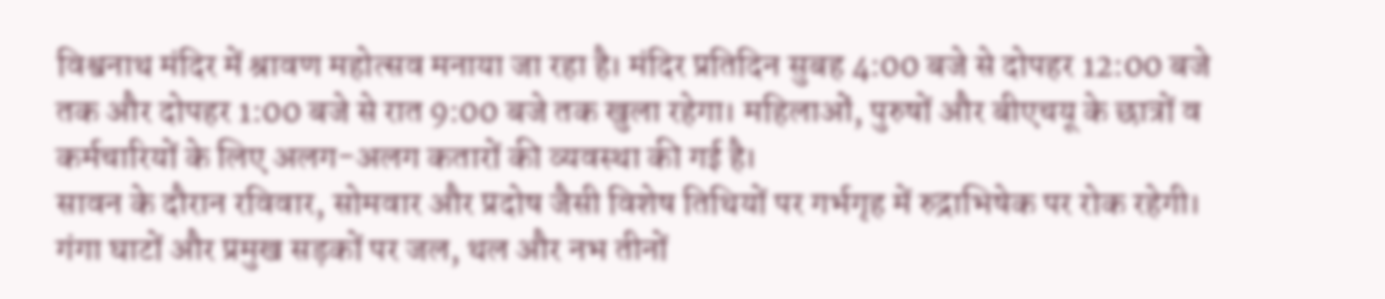विश्वनाथ मंदिर में श्रावण महोत्सव मनाया जा रहा है। मंदिर प्रतिदिन सुबह 4:00 बजे से दोपहर 12:00 बजे तक और दोपहर 1:00 बजे से रात 9:00 बजे तक खुला रहेगा। महिलाओं, पुरुषों और बीएचयू के छात्रों व कर्मचारियों के लिए अलग-अलग कतारों की व्यवस्था की गई है।
सावन के दौरान रविवार, सोमवार और प्रदोष जैसी विशेष तिथियों पर गर्भगृह में रुद्राभिषेक पर रोक रहेगी। गंगा घाटों और प्रमुख सड़कों पर जल, थल और नभ तीनों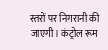स्तरों पर निगरानी की जाएगी। कंट्रोल रूम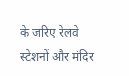के जरिए रेलवे स्टेशनों और मंदिर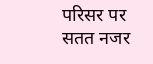परिसर पर सतत नजर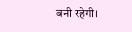बनी रहेगी।